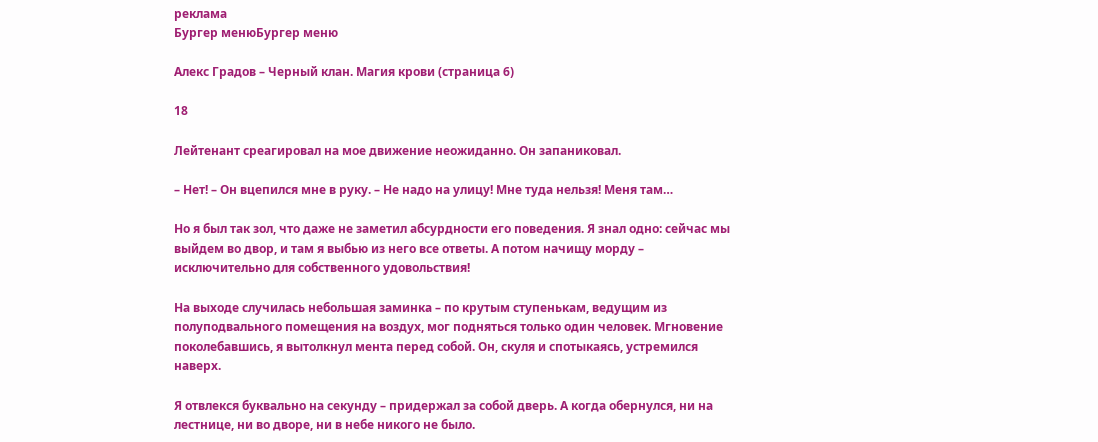реклама
Бургер менюБургер меню

Алекс Градов – Черный клан. Магия крови (страница 6)

18

Лейтенант среагировал на мое движение неожиданно. Он запаниковал.

– Нет! – Он вцепился мне в руку. – Не надо на улицу! Мне туда нельзя! Меня там…

Но я был так зол, что даже не заметил абсурдности его поведения. Я знал одно: сейчас мы выйдем во двор, и там я выбью из него все ответы. А потом начищу морду – исключительно для собственного удовольствия!

На выходе случилась небольшая заминка – по крутым ступенькам, ведущим из полуподвального помещения на воздух, мог подняться только один человек. Мгновение поколебавшись, я вытолкнул мента перед собой. Он, скуля и спотыкаясь, устремился наверх.

Я отвлекся буквально на секунду – придержал за собой дверь. А когда обернулся, ни на лестнице, ни во дворе, ни в небе никого не было.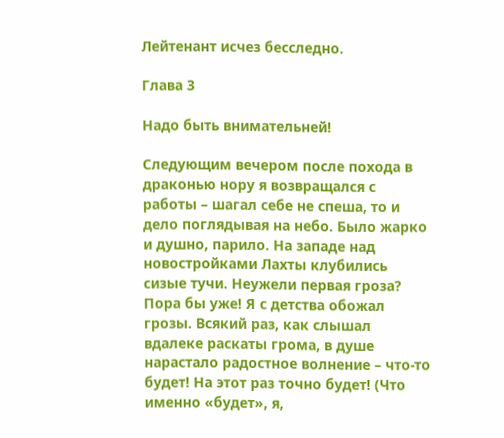Лейтенант исчез бесследно.

Глава 3

Надо быть внимательней!

Следующим вечером после похода в драконью нору я возвращался с работы – шагал себе не спеша, то и дело поглядывая на небо. Было жарко и душно, парило. На западе над новостройками Лахты клубились сизые тучи. Неужели первая гроза? Пора бы уже! Я с детства обожал грозы. Всякий раз, как слышал вдалеке раскаты грома, в душе нарастало радостное волнение – что-то будет! На этот раз точно будет! (Что именно «будет», я,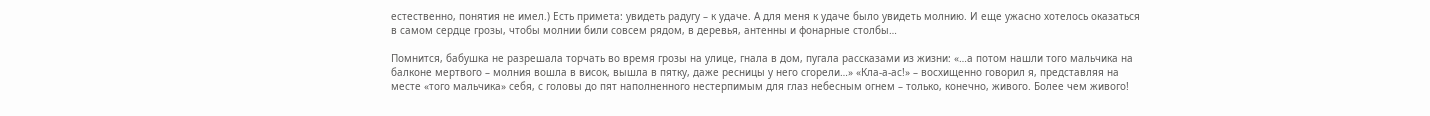естественно, понятия не имел.) Есть примета: увидеть радугу – к удаче. А для меня к удаче было увидеть молнию. И еще ужасно хотелось оказаться в самом сердце грозы, чтобы молнии били совсем рядом, в деревья, антенны и фонарные столбы…

Помнится, бабушка не разрешала торчать во время грозы на улице, гнала в дом, пугала рассказами из жизни: «…а потом нашли того мальчика на балконе мертвого – молния вошла в висок, вышла в пятку, даже ресницы у него сгорели…» «Кла-а-ас!» – восхищенно говорил я, представляя на месте «того мальчика» себя, с головы до пят наполненного нестерпимым для глаз небесным огнем – только, конечно, живого. Более чем живого!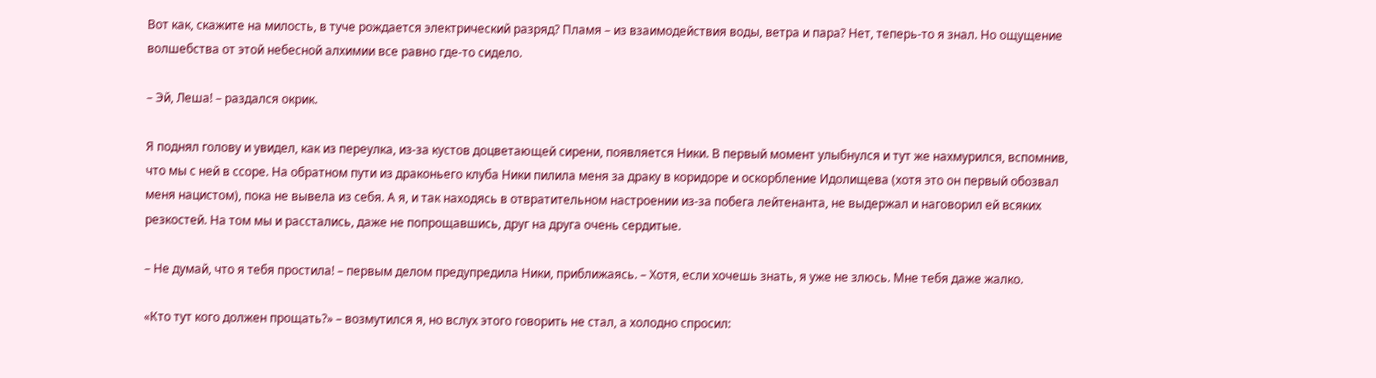Вот как, скажите на милость, в туче рождается электрический разряд? Пламя – из взаимодействия воды, ветра и пара? Нет, теперь-то я знал. Но ощущение волшебства от этой небесной алхимии все равно где-то сидело.

– Эй, Леша! – раздался окрик.

Я поднял голову и увидел, как из переулка, из-за кустов доцветающей сирени, появляется Ники. В первый момент улыбнулся и тут же нахмурился, вспомнив, что мы с ней в ссоре. На обратном пути из драконьего клуба Ники пилила меня за драку в коридоре и оскорбление Идолищева (хотя это он первый обозвал меня нацистом), пока не вывела из себя. А я, и так находясь в отвратительном настроении из-за побега лейтенанта, не выдержал и наговорил ей всяких резкостей. На том мы и расстались, даже не попрощавшись, друг на друга очень сердитые.

– Не думай, что я тебя простила! – первым делом предупредила Ники, приближаясь. – Хотя, если хочешь знать, я уже не злюсь. Мне тебя даже жалко.

«Кто тут кого должен прощать?» – возмутился я, но вслух этого говорить не стал, а холодно спросил: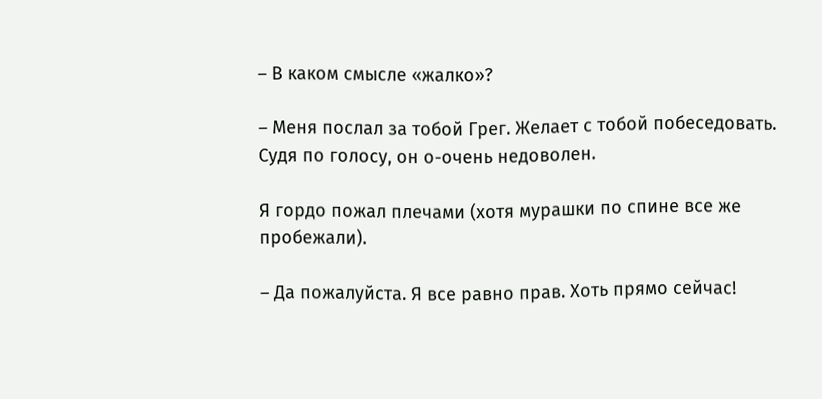– В каком смысле «жалко»?

– Меня послал за тобой Грег. Желает с тобой побеседовать. Судя по голосу, он о-очень недоволен.

Я гордо пожал плечами (хотя мурашки по спине все же пробежали).

– Да пожалуйста. Я все равно прав. Хоть прямо сейчас!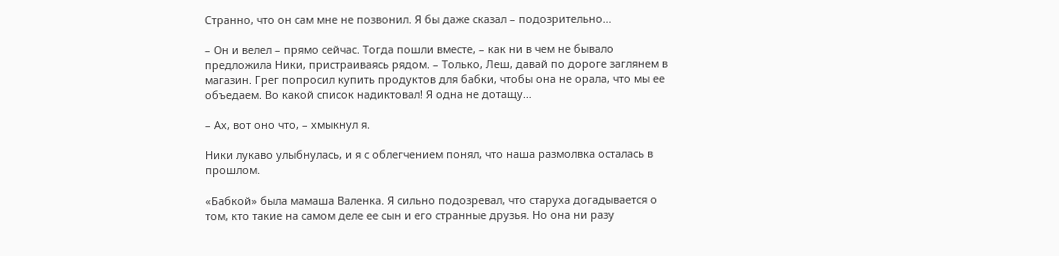Странно, что он сам мне не позвонил. Я бы даже сказал – подозрительно…

– Он и велел – прямо сейчас. Тогда пошли вместе, – как ни в чем не бывало предложила Ники, пристраиваясь рядом. – Только, Леш, давай по дороге заглянем в магазин. Грег попросил купить продуктов для бабки, чтобы она не орала, что мы ее объедаем. Во какой список надиктовал! Я одна не дотащу…

– Ах, вот оно что, – хмыкнул я.

Ники лукаво улыбнулась, и я с облегчением понял, что наша размолвка осталась в прошлом.

«Бабкой» была мамаша Валенка. Я сильно подозревал, что старуха догадывается о том, кто такие на самом деле ее сын и его странные друзья. Но она ни разу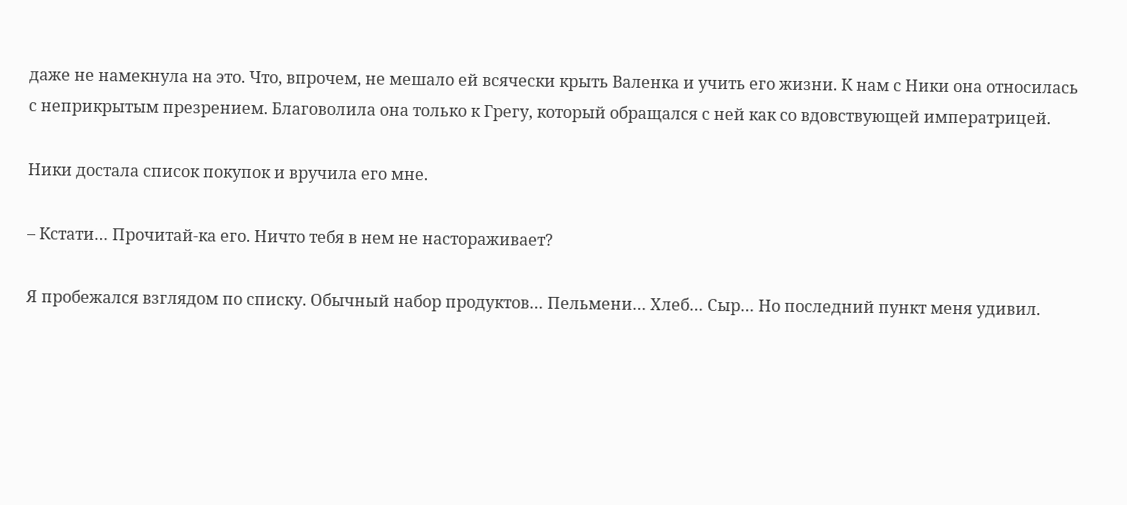даже не намекнула на это. Что, впрочем, не мешало ей всячески крыть Валенка и учить его жизни. К нам с Ники она относилась с неприкрытым презрением. Благоволила она только к Грегу, который обращался с ней как со вдовствующей императрицей.

Ники достала список покупок и вручила его мне.

– Кстати… Прочитай-ка его. Ничто тебя в нем не настораживает?

Я пробежался взглядом по списку. Обычный набор продуктов… Пельмени… Хлеб… Сыр… Но последний пункт меня удивил.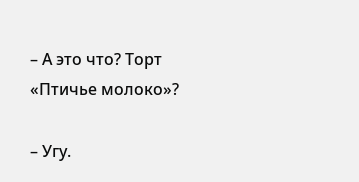– А это что? Торт «Птичье молоко»?

– Угу.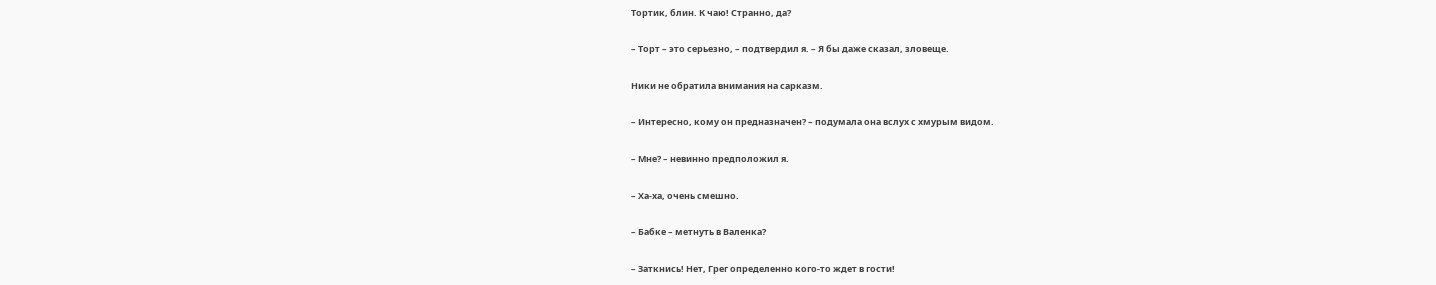Тортик, блин. К чаю! Странно, да?

– Торт – это серьезно, – подтвердил я. – Я бы даже сказал, зловеще.

Ники не обратила внимания на сарказм.

– Интересно, кому он предназначен? – подумала она вслух с хмурым видом.

– Мне? – невинно предположил я.

– Ха-ха, очень смешно.

– Бабке – метнуть в Валенка?

– Заткнись! Нет, Грег определенно кого-то ждет в гости!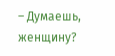– Думаешь, женщину?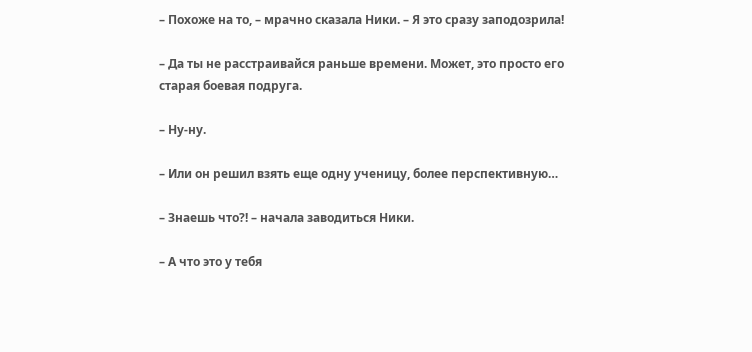– Похоже на то, – мрачно сказала Ники. – Я это сразу заподозрила!

– Да ты не расстраивайся раньше времени. Может, это просто его старая боевая подруга.

– Ну-ну.

– Или он решил взять еще одну ученицу, более перспективную…

– Знаешь что?! – начала заводиться Ники.

– А что это у тебя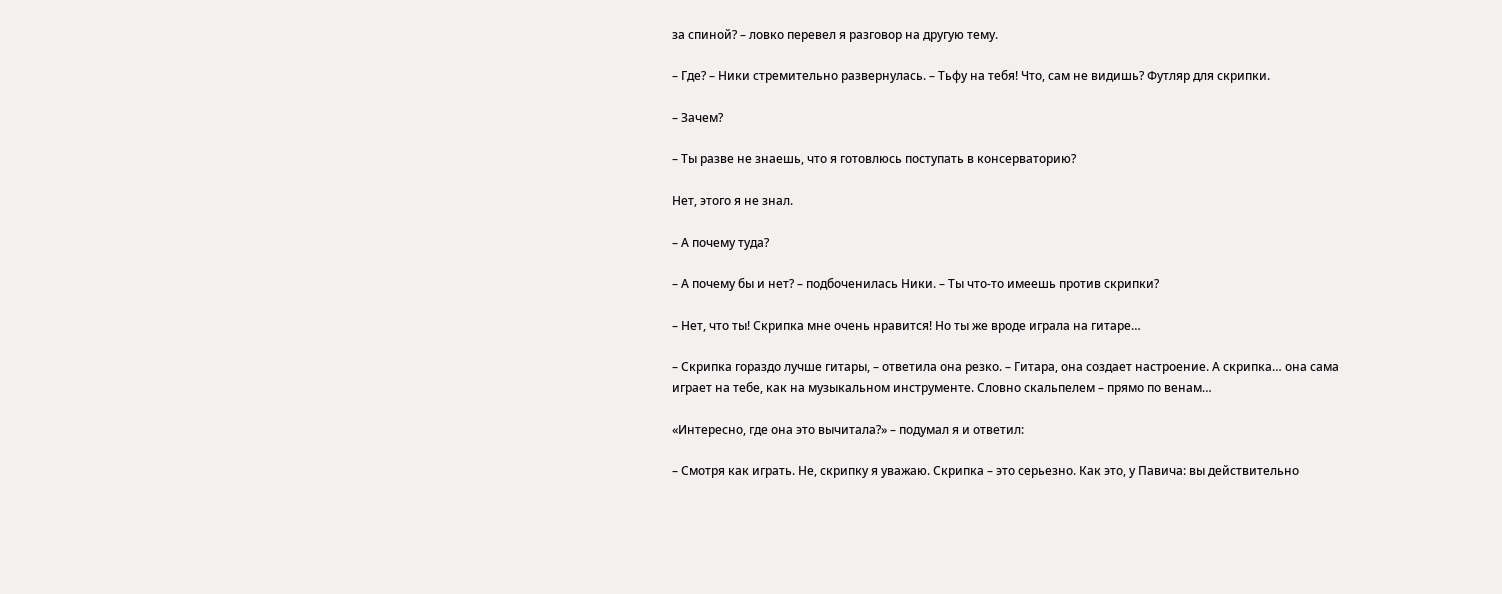за спиной? – ловко перевел я разговор на другую тему.

– Где? – Ники стремительно развернулась. – Тьфу на тебя! Что, сам не видишь? Футляр для скрипки.

– Зачем?

– Ты разве не знаешь, что я готовлюсь поступать в консерваторию?

Нет, этого я не знал.

– А почему туда?

– А почему бы и нет? – подбоченилась Ники. – Ты что-то имеешь против скрипки?

– Нет, что ты! Скрипка мне очень нравится! Но ты же вроде играла на гитаре…

– Скрипка гораздо лучше гитары, – ответила она резко. – Гитара, она создает настроение. А скрипка… она сама играет на тебе, как на музыкальном инструменте. Словно скальпелем – прямо по венам…

«Интересно, где она это вычитала?» – подумал я и ответил:

– Смотря как играть. Не, скрипку я уважаю. Скрипка – это серьезно. Как это, у Павича: вы действительно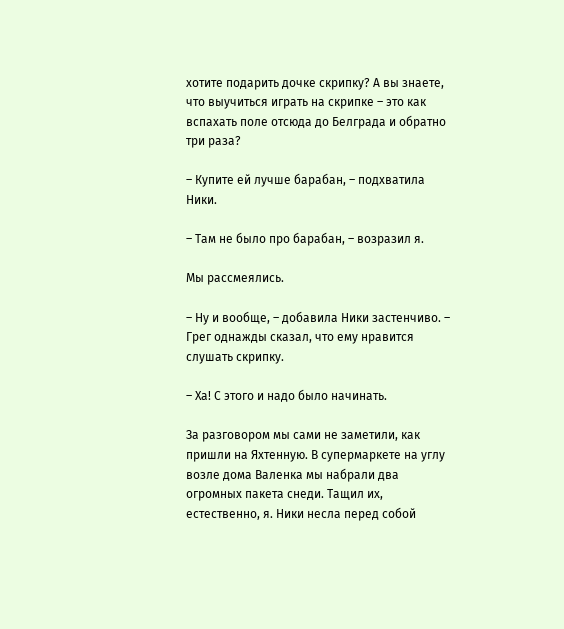хотите подарить дочке скрипку? А вы знаете, что выучиться играть на скрипке – это как вспахать поле отсюда до Белграда и обратно три раза?

– Купите ей лучше барабан, – подхватила Ники.

– Там не было про барабан, – возразил я.

Мы рассмеялись.

– Ну и вообще, – добавила Ники застенчиво. – Грег однажды сказал, что ему нравится слушать скрипку.

– Ха! С этого и надо было начинать.

За разговором мы сами не заметили, как пришли на Яхтенную. В супермаркете на углу возле дома Валенка мы набрали два огромных пакета снеди. Тащил их, естественно, я. Ники несла перед собой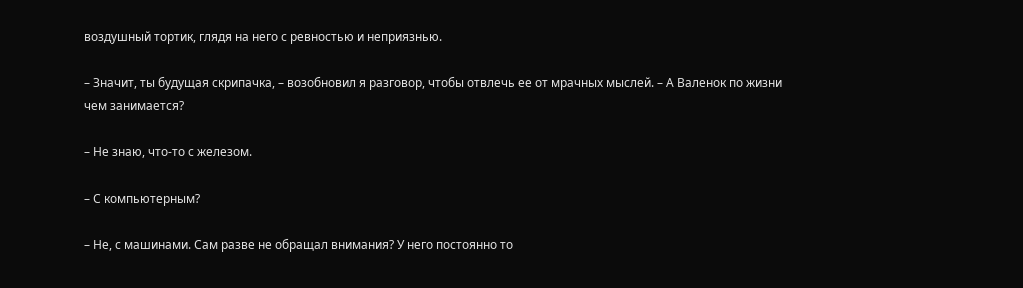воздушный тортик, глядя на него с ревностью и неприязнью.

– Значит, ты будущая скрипачка, – возобновил я разговор, чтобы отвлечь ее от мрачных мыслей. – А Валенок по жизни чем занимается?

– Не знаю, что-то с железом.

– С компьютерным?

– Не, с машинами. Сам разве не обращал внимания? У него постоянно то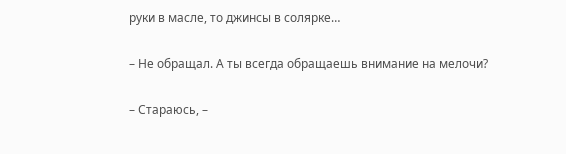руки в масле, то джинсы в солярке…

– Не обращал. А ты всегда обращаешь внимание на мелочи?

– Стараюсь, –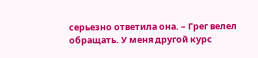серьезно ответила она. – Грег велел обращать. У меня другой курс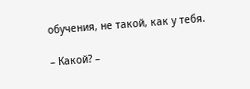обучения, не такой, как у тебя.

– Какой? –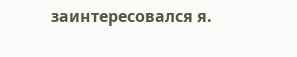заинтересовался я.